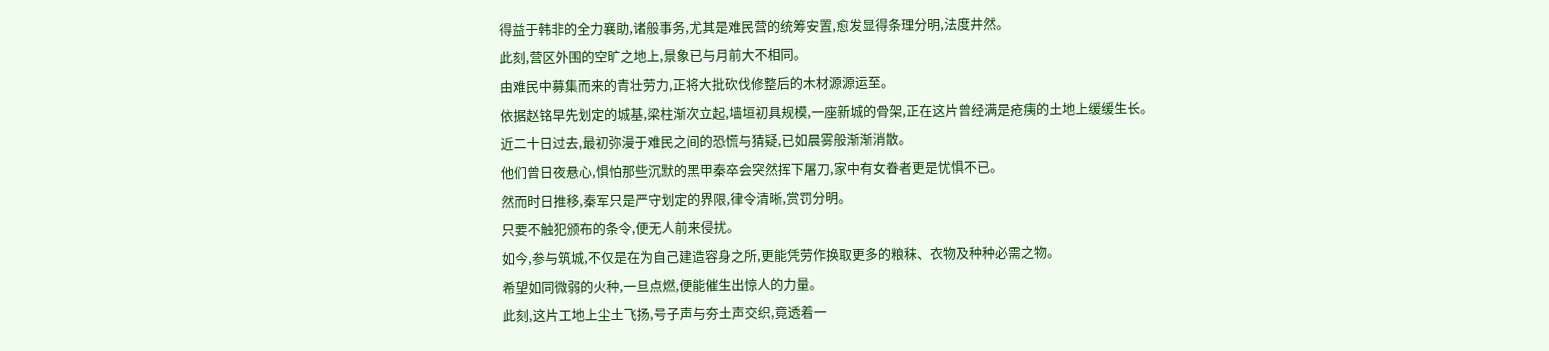得益于韩非的全力襄助,诸般事务,尤其是难民营的统筹安置,愈发显得条理分明,法度井然。
此刻,营区外围的空旷之地上,景象已与月前大不相同。
由难民中募集而来的青壮劳力,正将大批砍伐修整后的木材源源运至。
依据赵铭早先划定的城基,梁柱渐次立起,墙垣初具规模,一座新城的骨架,正在这片曾经满是疮痍的土地上缓缓生长。
近二十日过去,最初弥漫于难民之间的恐慌与猜疑,已如晨雾般渐渐消散。
他们曾日夜悬心,惧怕那些沉默的黑甲秦卒会突然挥下屠刀,家中有女眷者更是忧惧不已。
然而时日推移,秦军只是严守划定的界限,律令清晰,赏罚分明。
只要不触犯颁布的条令,便无人前来侵扰。
如今,参与筑城,不仅是在为自己建造容身之所,更能凭劳作换取更多的粮秣、衣物及种种必需之物。
希望如同微弱的火种,一旦点燃,便能催生出惊人的力量。
此刻,这片工地上尘土飞扬,号子声与夯土声交织,竟透着一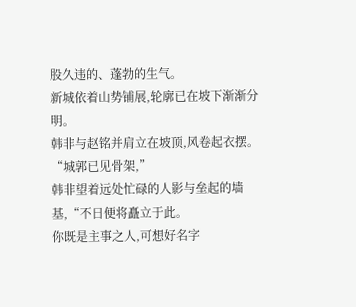股久违的、蓬勃的生气。
新城依着山势铺展,轮廓已在坡下渐渐分明。
韩非与赵铭并肩立在坡顶,风卷起衣摆。
“城郭已见骨架,”
韩非望着远处忙碌的人影与垒起的墙基,“不日便将矗立于此。
你既是主事之人,可想好名字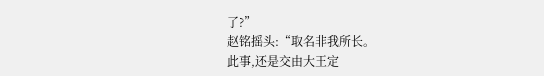了?”
赵铭摇头:“取名非我所长。
此事,还是交由大王定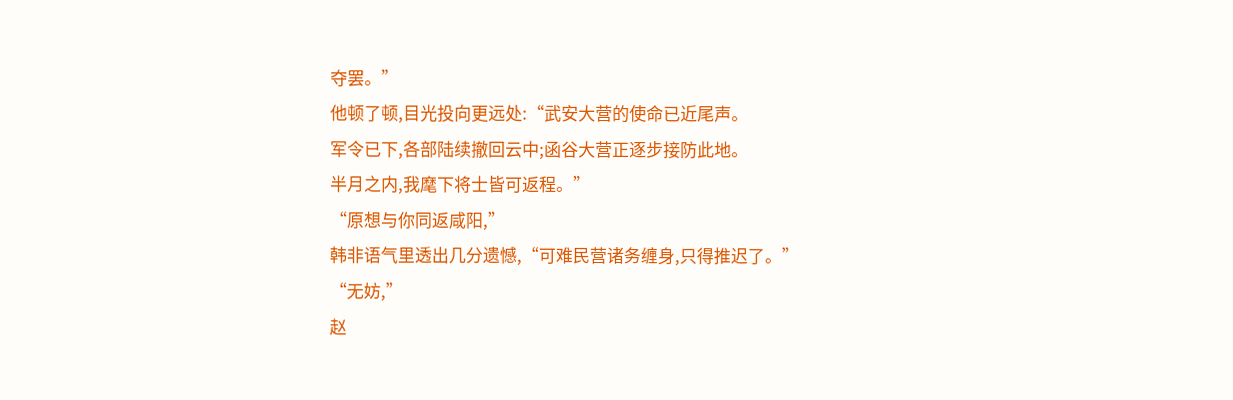夺罢。”
他顿了顿,目光投向更远处:“武安大营的使命已近尾声。
军令已下,各部陆续撤回云中;函谷大营正逐步接防此地。
半月之内,我麾下将士皆可返程。”
“原想与你同返咸阳,”
韩非语气里透出几分遗憾,“可难民营诸务缠身,只得推迟了。”
“无妨,”
赵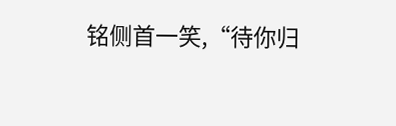铭侧首一笑,“待你归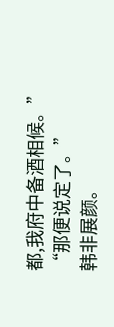都,我府中备酒相候。”
“那便说定了。”
韩非展颜。